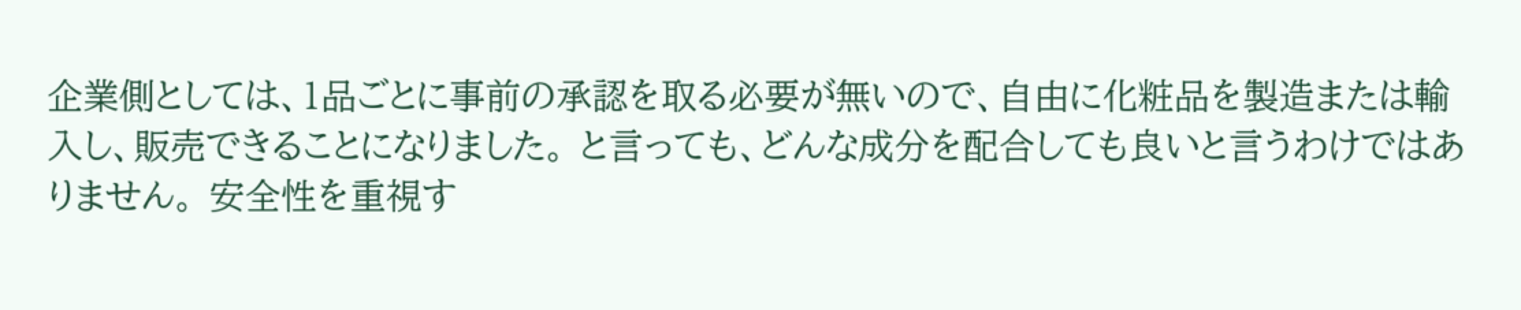企業側としては、1品ごとに事前の承認を取る必要が無いので、自由に化粧品を製造または輸入し、販売できることになりました。 と言っても、どんな成分を配合しても良いと言うわけではありません。 安全性を重視す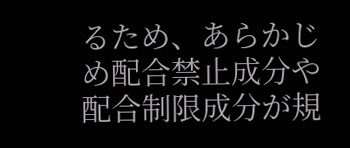るため、あらかじめ配合禁止成分や配合制限成分が規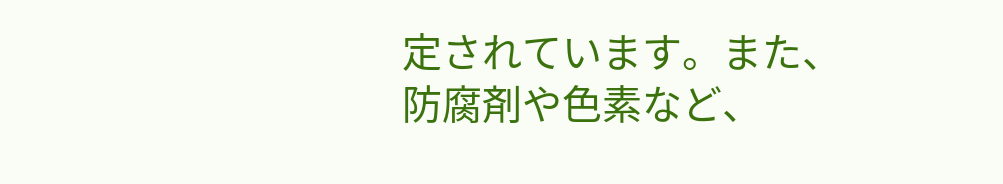定されています。また、防腐剤や色素など、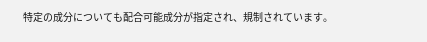特定の成分についても配合可能成分が指定され、規制されています。